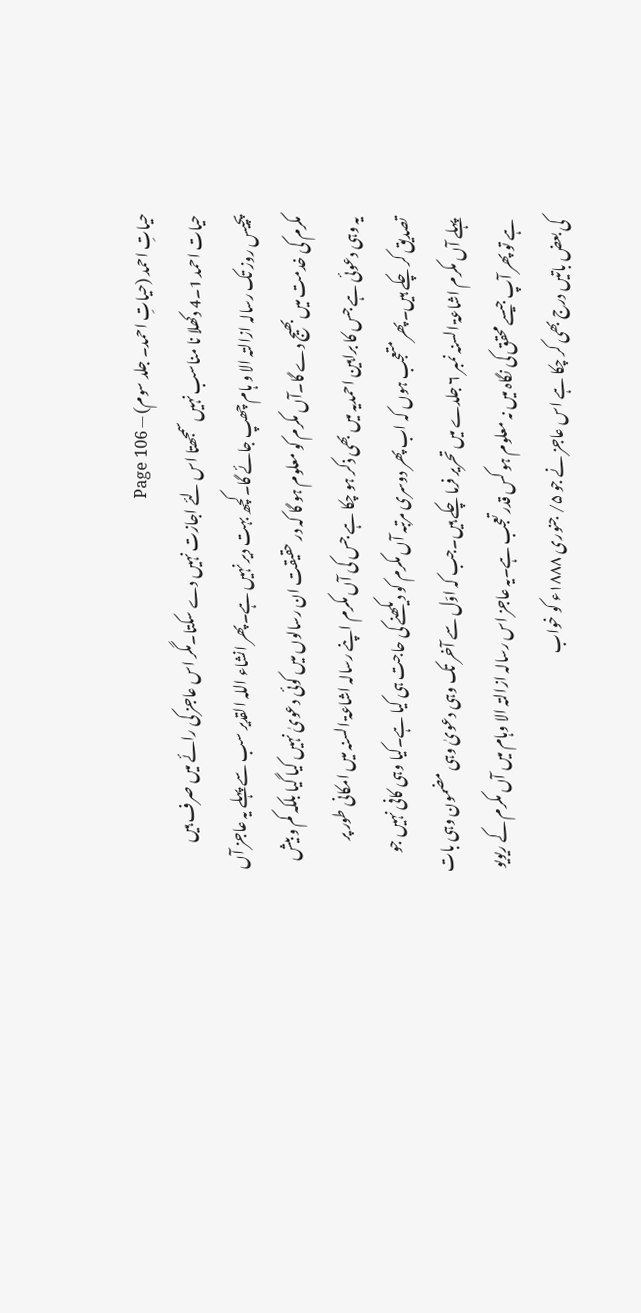حیاتِ احمد (حیاتِ احمد۔ جلد سوم) — Page 106
حیات احمد 1۔4 دکھلا نا مناسب نہیں سمجھتا اس لئے اجازت نہیں دے سکتا۔مگر اس عاجز کی رائے میں صرف ہیں پچیس روز تک رسالہ ازالتہ الا و ہام چھپ جائے گا۔کچھ بہت دیر نہیں ہے۔پھر انشاء اللہ القدیر سب سے پہلے یہ عاجز آں مکرم کی خدمت میں بھیج دے گا۔آں مکرم کو معلوم ہو گا کہ در حقیقت ان رسالوں میں کوئی دعویٰ نہیں کیا گیا بلکہ کم و بیش یہ وہی دعوئی ہے جس کا براہین احمدیہ میں بھی ذکر ہو چکا ہے جس کی آں مکرم اپنے رسالہ اشاعۃ السنہ میں امکانی طور پر تصدیق کر چکے ہیں۔پھر متعجب ہوں کہ اب پھر دوسری مرتبہ آں مکرم کو دیکھنے کی حاجت ہی کیا ہے۔کیا وہی کافی نہیں جو پہلے آں مکرم اشاعۃ السنہ نمبر ۶ جلدے میں تحریر فرما چکے ہیں۔جب کہ اوّل سے آخر تک وہی دعویٰ وہی مضمون وہی بات ہے تو پھر آپ جیسے محقق کی نگاہ میں نہ معلوم ہو کس قدر تعجب ہے۔یہ عاجز اس رسالہ ازالتہ الا وہام میں آں مکرم کے ریویو کی بعض باتیں درج بھی کر چکا ہے اس عاجز نے جو ۵/ جنوری ۱۸۸۸ء کو خواب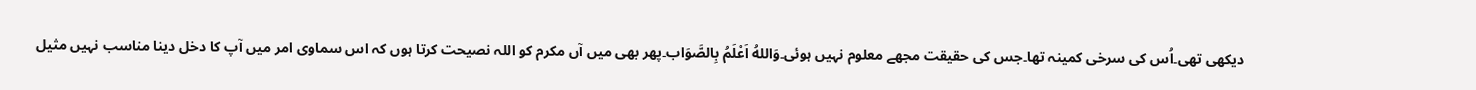دیکھی تھی۔اُس کی سرخی کمینہ تھا۔جس کی حقیقت مجھے معلوم نہیں ہوئی۔وَاللهُ اَعْلَمُ بِالصَّوَاب۔پھر بھی میں آں مکرم کو اللہ نصیحت کرتا ہوں کہ اس سماوی امر میں آپ کا دخل دینا مناسب نہیں مثیل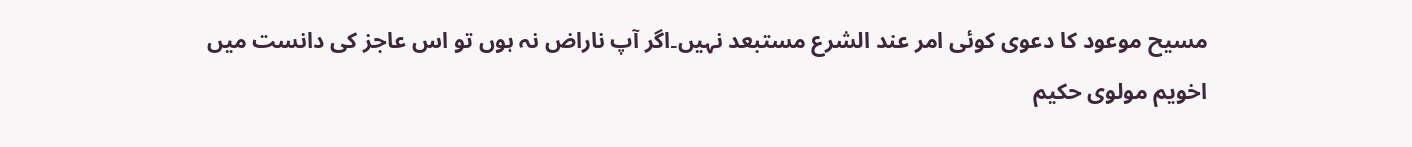مسیح موعود کا دعوی کوئی امر عند الشرع مستبعد نہیں۔اگر آپ ناراض نہ ہوں تو اس عاجز کی دانست میں اخویم مولوی حکیم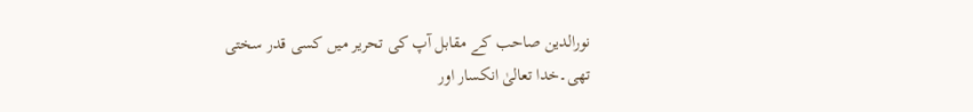نورالدین صاحب کے مقابل آپ کی تحریر میں کسی قدر سختی تھی۔خدا تعالیٰ انکسار اور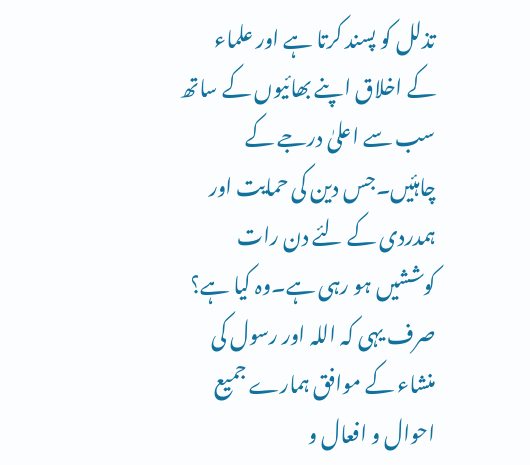تذلل کو پسند کرتا ہے اور علماء کے اخلاق اپنے بھائیوں کے ساتھ سب سے اعلیٰ درجے کے چاہئیں۔جس دین کی حمایت اور ہمدردی کے لئے دن رات کوششیں ہو رہی ہے۔وہ کیا ہے؟ صرف یہی کہ اللہ اور رسول کی منشاء کے موافق ہمارے جمیع احوال و افعال و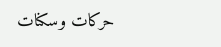حرکات وسکنات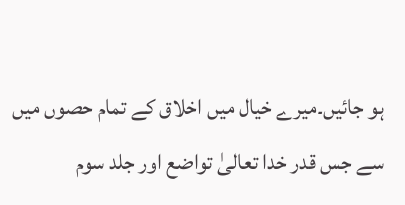ہو جائیں۔میرے خیال میں اخلاق کے تمام حصوں میں سے جس قدر خدا تعالیٰ تواضع اور جلد سوم